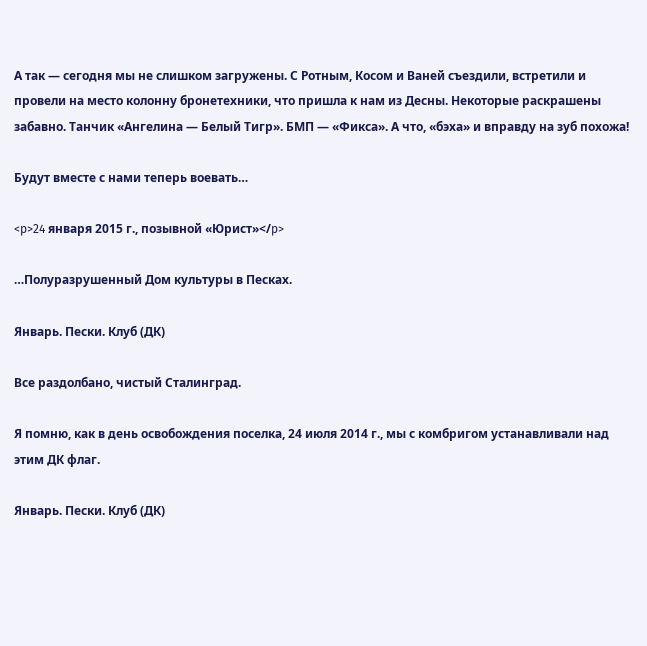А так — сегодня мы не слишком загружены. С Ротным, Косом и Ваней съездили, встретили и провели на место колонну бронетехники, что пришла к нам из Десны. Некоторые раскрашены забавно. Танчик «Ангелина — Белый Тигр». БМП — «Фикса». А что, «бэха» и вправду на зуб похожа!

Будут вместе с нами теперь воевать…

<p>24 января 2015 г., позывной «Юрист»</p>

…Полуразрушенный Дом культуры в Песках.

Январь. Пески. Клуб (ДК)

Все раздолбано, чистый Сталинград.

Я помню, как в день освобождения поселка, 24 июля 2014 г., мы с комбригом устанавливали над этим ДК флаг.

Январь. Пески. Клуб (ДК)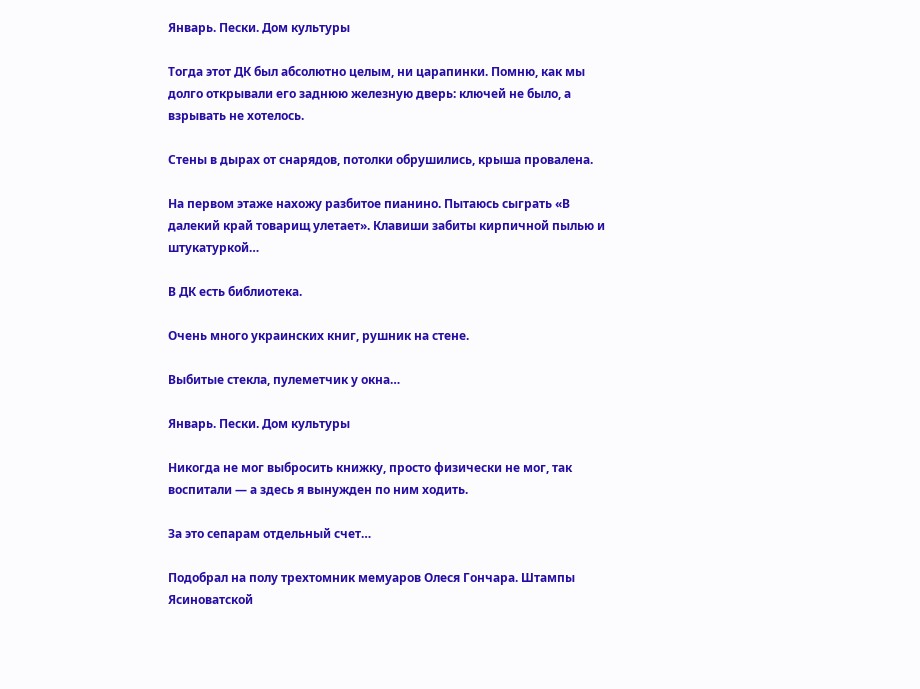Январь. Пески. Дом культуры

Тогда этот ДК был абсолютно целым, ни царапинки. Помню, как мы долго открывали его заднюю железную дверь: ключей не было, а взрывать не хотелось.

Стены в дырах от снарядов, потолки обрушились, крыша провалена.

На первом этаже нахожу разбитое пианино. Пытаюсь сыграть «В далекий край товарищ улетает». Клавиши забиты кирпичной пылью и штукатуркой…

В ДК есть библиотека.

Очень много украинских книг, рушник на стене.

Выбитые стекла, пулеметчик у окна…

Январь. Пески. Дом культуры

Никогда не мог выбросить книжку, просто физически не мог, так воспитали — а здесь я вынужден по ним ходить.

За это сепарам отдельный счет…

Подобрал на полу трехтомник мемуаров Олеся Гончара. Штампы Ясиноватской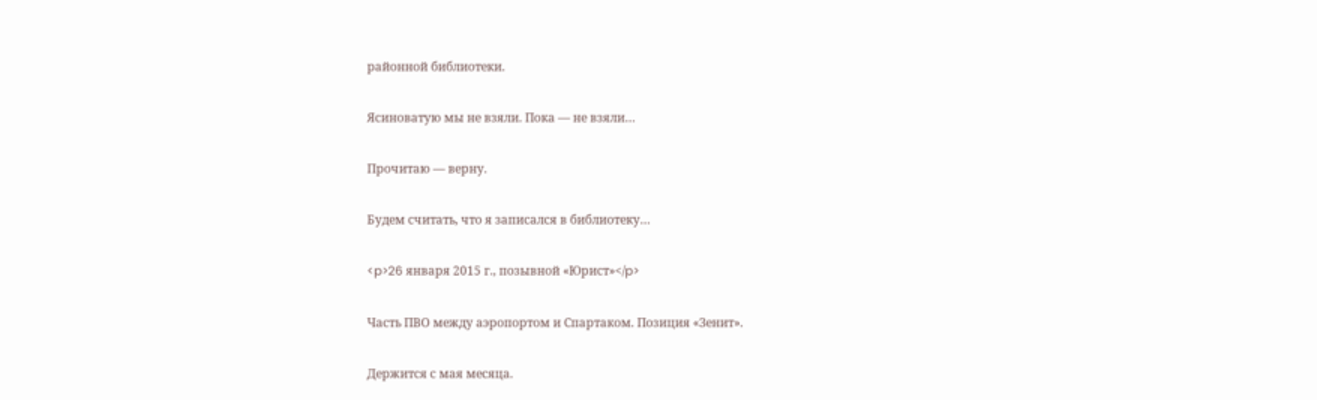районной библиотеки.

Ясиноватую мы не взяли. Пока — не взяли…

Прочитаю — верну.

Будем считать, что я записался в библиотеку…

<p>26 января 2015 г., позывной «Юрист»</p>

Часть ПВО между аэропортом и Спартаком. Позиция «Зенит».

Держится с мая месяца.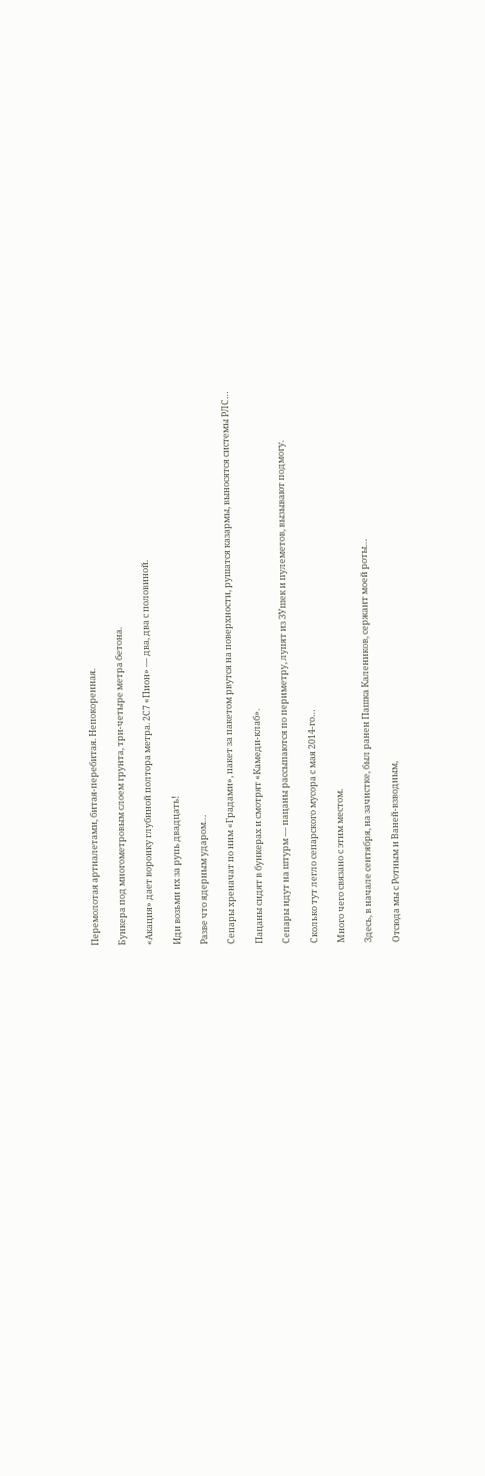Перемолотая артналетами, битая-перебитая. Непокоренная.

Бункера под многометровым слоем грунта, три-четыре метра бетона.

«Акация» дает воронку глубиной полтора метра. 2С7 «Пион» — два, два с половиной.

Иди возьми их за рупь двадцать!

Разве что ядерным ударом…

Сепары хреначат по ним «Градами», пакет за пакетом рвутся на поверхности, рушатся казармы, выносятся системы РЛС…

Пацаны сидят в бункерах и смотрят «Камеди-клаб».

Сепары идут на штурм — пацаны рассыпаются по периметру, лупят из ЗУшек и пулеметов, вызывают подмогу.

Сколько тут легло сепарского мусора с мая 2014-го…

Много чего связано с этим местом.

Здесь, в начале сентября, на зачистке, был ранен Пашка Калеников, сержант моей роты…

Отсюда мы с Ротным и Ваней-взводным,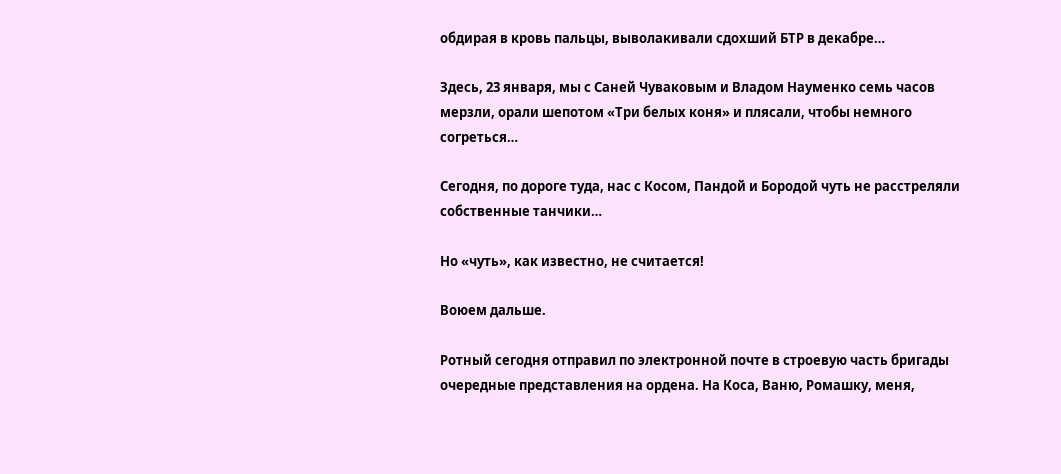обдирая в кровь пальцы, выволакивали сдохший БТР в декабре…

Здесь, 23 января, мы с Саней Чуваковым и Владом Науменко семь часов мерзли, орали шепотом «Три белых коня» и плясали, чтобы немного согреться…

Сегодня, по дороге туда, нас с Косом, Пандой и Бородой чуть не расстреляли собственные танчики…

Но «чуть», как известно, не считается!

Воюем дальше.

Ротный сегодня отправил по электронной почте в строевую часть бригады очередные представления на ордена. На Коса, Ваню, Ромашку, меня,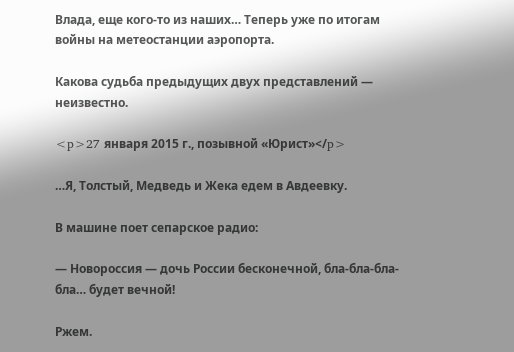Влада, еще кого-то из наших… Теперь уже по итогам войны на метеостанции аэропорта.

Какова судьба предыдущих двух представлений — неизвестно.

<p>27 января 2015 г., позывной «Юрист»</p>

…Я, Толстый, Медведь и Жека едем в Авдеевку.

В машине поет сепарское радио:

— Новороссия — дочь России бесконечной, бла-бла-бла-бла… будет вечной!

Ржем.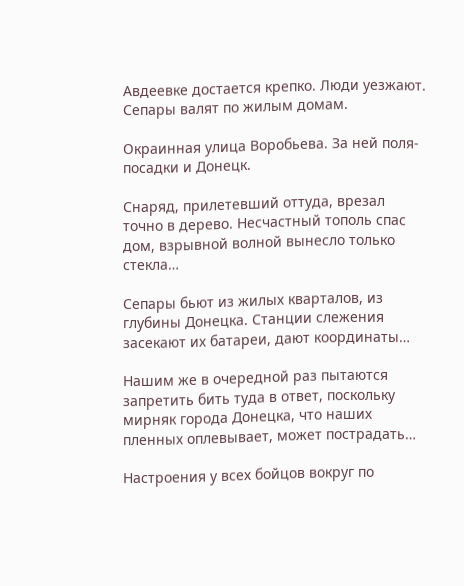Авдеевке достается крепко. Люди уезжают. Сепары валят по жилым домам.

Окраинная улица Воробьева. За ней поля-посадки и Донецк.

Снаряд, прилетевший оттуда, врезал точно в дерево. Несчастный тополь спас дом, взрывной волной вынесло только стекла…

Сепары бьют из жилых кварталов, из глубины Донецка. Станции слежения засекают их батареи, дают координаты…

Нашим же в очередной раз пытаются запретить бить туда в ответ, поскольку мирняк города Донецка, что наших пленных оплевывает, может пострадать…

Настроения у всех бойцов вокруг по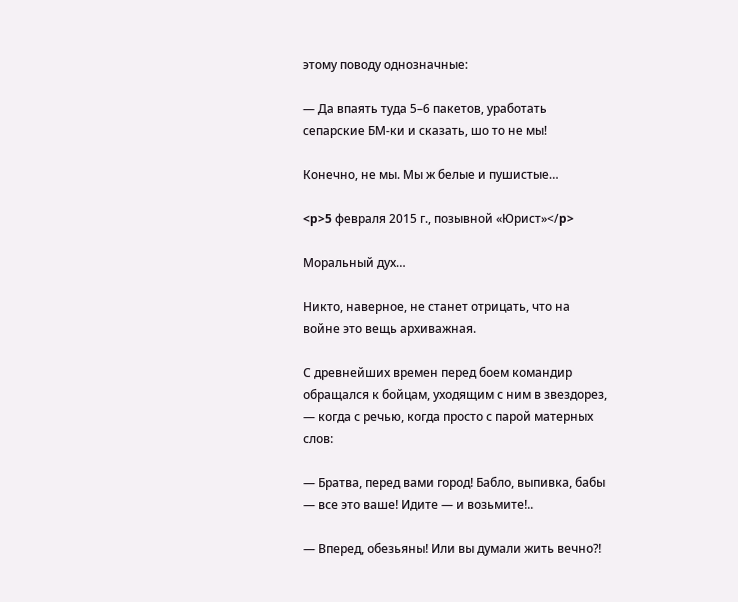этому поводу однозначные:

— Да впаять туда 5–6 пакетов, уработать сепарские БМ-ки и сказать, шо то не мы!

Конечно, не мы. Мы ж белые и пушистые…

<p>5 февраля 2015 г., позывной «Юрист»</p>

Моральный дух…

Никто, наверное, не станет отрицать, что на войне это вещь архиважная.

С древнейших времен перед боем командир обращался к бойцам, уходящим с ним в звездорез, — когда с речью, когда просто с парой матерных слов:

— Братва, перед вами город! Бабло, выпивка, бабы — все это ваше! Идите — и возьмите!..

— Вперед, обезьяны! Или вы думали жить вечно?!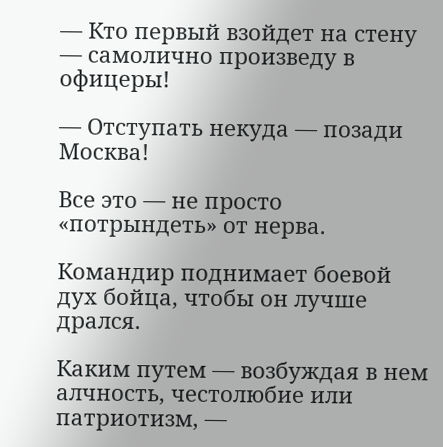— Кто первый взойдет на стену — самолично произведу в офицеры!

— Отступать некуда — позади Москва!

Все это — не просто «потрындеть» от нерва.

Командир поднимает боевой дух бойца, чтобы он лучше дрался.

Каким путем — возбуждая в нем алчность, честолюбие или патриотизм, —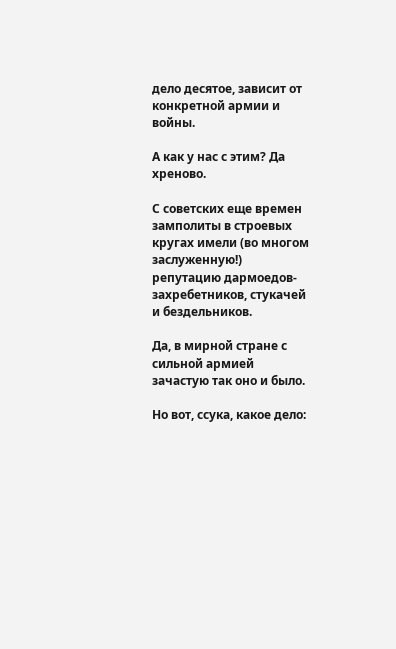дело десятое, зависит от конкретной армии и войны.

А как у нас с этим? Да хреново.

С советских еще времен замполиты в строевых кругах имели (во многом заслуженную!) репутацию дармоедов-захребетников, стукачей и бездельников.

Да, в мирной стране с сильной армией зачастую так оно и было.

Но вот, ссука, какое дело: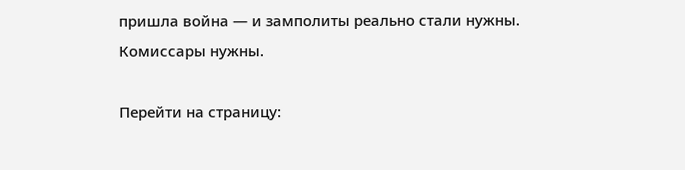пришла война — и замполиты реально стали нужны. Комиссары нужны.

Перейти на страницу: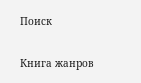Поиск

Книга жанров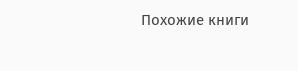Похожие книги